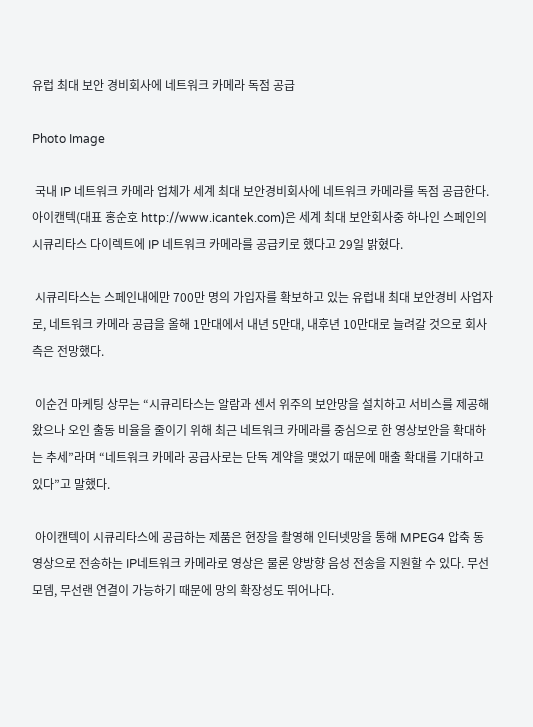유럽 최대 보안 경비회사에 네트워크 카메라 독점 공급

Photo Image

 국내 IP 네트워크 카메라 업체가 세계 최대 보안경비회사에 네트워크 카메라를 독점 공급한다.  아이캔텍(대표 홍순호 http://www.icantek.com)은 세계 최대 보안회사중 하나인 스페인의 시큐리타스 다이렉트에 IP 네트워크 카메라를 공급키로 했다고 29일 밝혔다.

 시큐리타스는 스페인내에만 700만 명의 가입자를 확보하고 있는 유럽내 최대 보안경비 사업자로, 네트워크 카메라 공급을 올해 1만대에서 내년 5만대, 내후년 10만대로 늘려갈 것으로 회사측은 전망했다.

 이순건 마케팅 상무는 “시큐리타스는 알람과 센서 위주의 보안망을 설치하고 서비스를 제공해 왔으나 오인 출동 비율을 줄이기 위해 최근 네트워크 카메라를 중심으로 한 영상보안을 확대하는 추세”라며 “네트워크 카메라 공급사로는 단독 계약을 맺었기 때문에 매출 확대를 기대하고 있다”고 말했다.

 아이캔텍이 시큐리타스에 공급하는 제품은 현장을 촬영해 인터넷망을 통해 MPEG4 압축 동영상으로 전송하는 IP네트워크 카메라로 영상은 물론 양방향 음성 전송을 지원할 수 있다. 무선모뎀, 무선랜 연결이 가능하기 때문에 망의 확장성도 뛰어나다.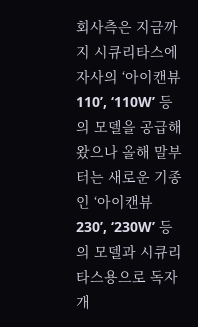회사측은 지금까지 시큐리타스에 자사의 ‘아이캔뷰 110’, ‘110W’ 등의 모델을 공급해 왔으나 올해 말부터는 새로운 기종인 ‘아이캔뷰 230’, ‘230W’ 등의 모델과 시큐리타스용으로 독자 개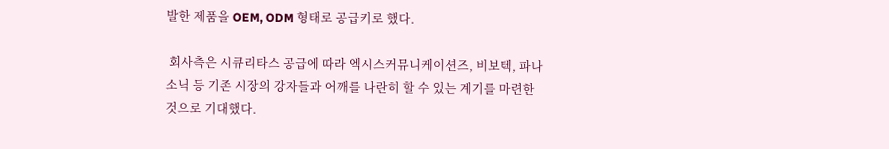발한 제품을 OEM, ODM 형태로 공급키로 했다.

 회사측은 시큐리타스 공급에 따라 엑시스커뮤니케이션즈, 비보텍, 파나소닉 등 기존 시장의 강자들과 어깨를 나란히 할 수 있는 계기를 마련한 것으로 기대했다.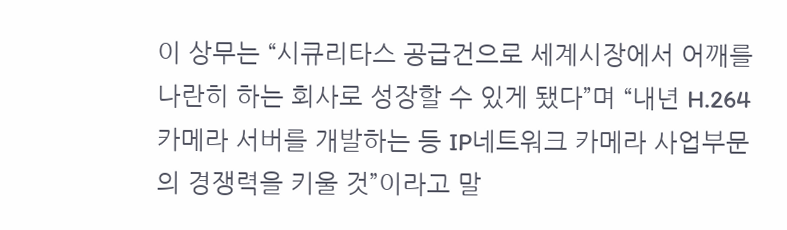이 상무는 “시큐리타스 공급건으로 세계시장에서 어깨를 나란히 하는 회사로 성장할 수 있게 됐다”며 “내년 H.264 카메라 서버를 개발하는 등 IP네트워크 카메라 사업부문의 경쟁력을 키울 것”이라고 말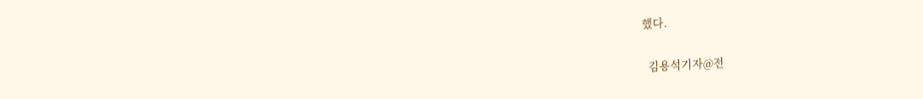했다.

  김용석기자@전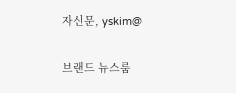자신문, yskim@

브랜드 뉴스룸